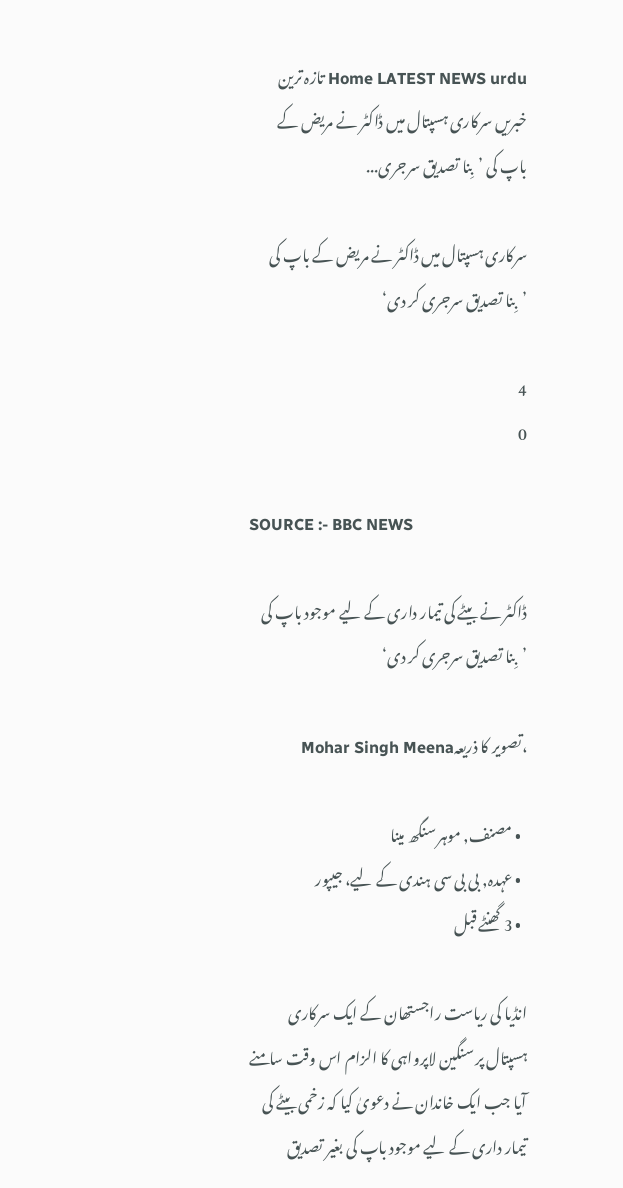Home LATEST NEWS urdu تازہ ترین خبریں سرکاری ہسپتال میں ڈاکٹر نے مریض کے باپ کی ’بِنا تصدیق سرجری...

سرکاری ہسپتال میں ڈاکٹر نے مریض کے باپ کی ’بِنا تصدیق سرجری کر دی‘

4
0

SOURCE :- BBC NEWS

ڈاکٹر نے بیٹے کی تیمار داری کے لیے موجود باپ کی ’بِنا تصدیق سرجری کر دی‘

،تصویر کا ذریعہMohar Singh Meena

  • مصنف, موہر سنگھ مینا
  • عہدہ, بی بی سی ہندی کے لیے، جیپور
  • 3 گھنٹے قبل

انڈیا کی ریاست راجستھان کے ایک سرکاری ہسپتال پر سنگین لاپرواہی کا الزام اس وقت سامنے آیا جب ایک خاندان نے دعویٰ کیا کہ زخمی بیٹے کی تیمار داری کے لیے موجود باپ کی بغیر تصدیق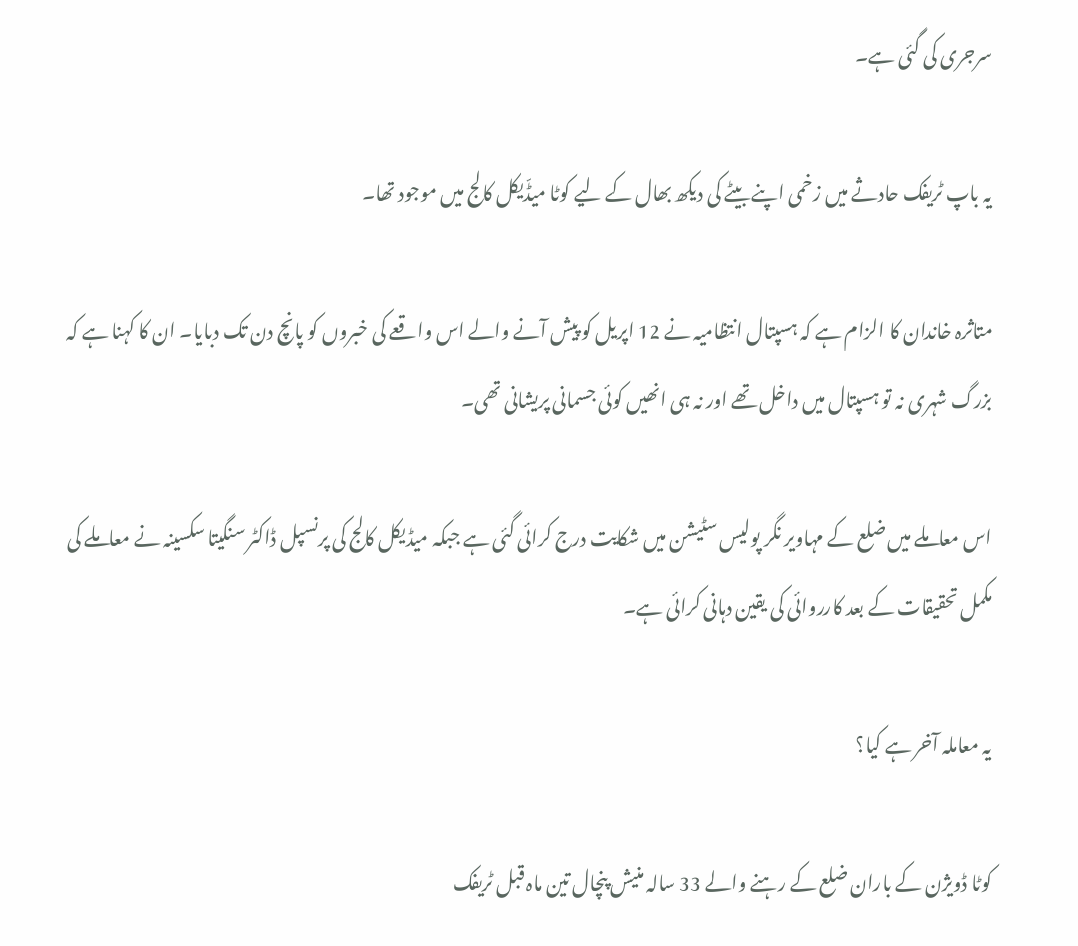سرجری کی گئی ہے۔

یہ باپ ٹریفک حادثے میں زخمی اپنے بیٹے کی دیکھ بھال کے لیے کوٹا میڈّیکل کالج میں موجود تھا۔

متاثرہ خاندان کا الزام ہے کہ ہسپتال انتظامیہ نے 12 اپریل کو پیش آنے والے اس واقعے کی خبروں کو پانچ دن تک دبایا۔ ان کا کہنا ہے کہ بزرگ شہری نہ تو ہسپتال میں داخل تھے اور نہ ہی انھیں کوئی جسمانی پریشانی تھی۔

اس معاملے میں ضلع کے مہاویر نگر پولیس سٹیشن میں شکایت درج کرائی گئی ہے جبکہ میڈیکل کالج کی پرنسپل ڈاکٹر سنگیتا سکسینہ نے معاملے کی مکمل تحقیقات کے بعد کارروائی کی یقین دہانی کرائی ہے۔

یہ معاملہ آخر ہے کیا؟

کوٹا ڈویژن کے باران ضلع کے رہنے والے 33 سالہ منیش پنچال تین ماہ قبل ٹریفک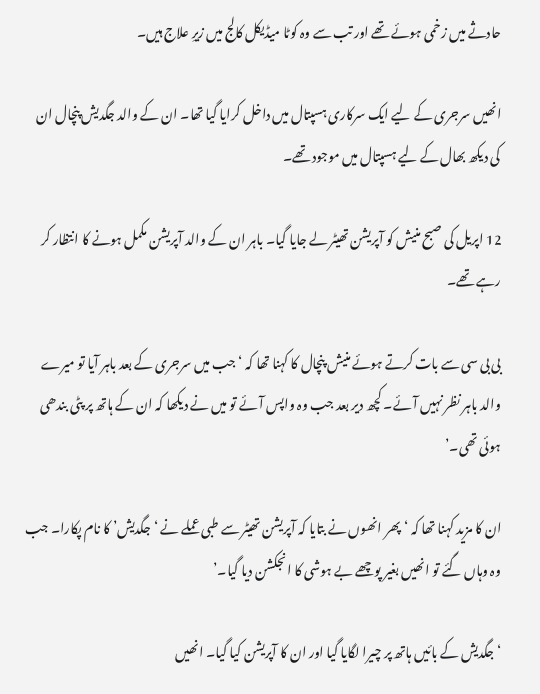حادثے میں زخمی ہوئے تھے اور تب سے وہ کوٹا میڈیکل کالج میں زیرِ علاج ہیں۔

انھیں سرجری کے لیے ایک سرکاری ہسپتال میں داخل کرایا گیا تھا۔ ان کے والد جگدیش پنچال ان کی دیکھ بھال کے لیے ہسپتال میں موجود تھے۔

12 اپریل کی صبح منیش کو آپریشن تھیٹر لے جایا گیا۔ باہر ان کے والد آپریشن مکمل ہونے کا انتظار کر رہے تھے۔

بی بی سی سے بات کرتے ہوئے منیش پنچال کا کہنا تھا کہ ‘جب میں سرجری کے بعد باہر آیا تو میرے والد باہر نظر نہیں آئے۔ کچھ دیر بعد جب وہ واپس آئے تو میں نے دیکھا کہ ان کے ہاتھ پر پٹی بندھی ہوئی تھی۔’

ان کا مزید کہنا تھا کہ ‘پھر انھوں نے بتایا کہ آپریشن تھیٹر سے طبی عملے نے ‘جگدیش’ کا نام پکارا۔ جب وہ وہاں گئے تو انھیں بغیر پوچھے بے ہوشی کا انجکشن دیا گیا۔’

‘جگدیش کے بائیں ہاتھ پر چیرا لگایا گیا اور ان کا آپریشن کیا گیا۔ انھیں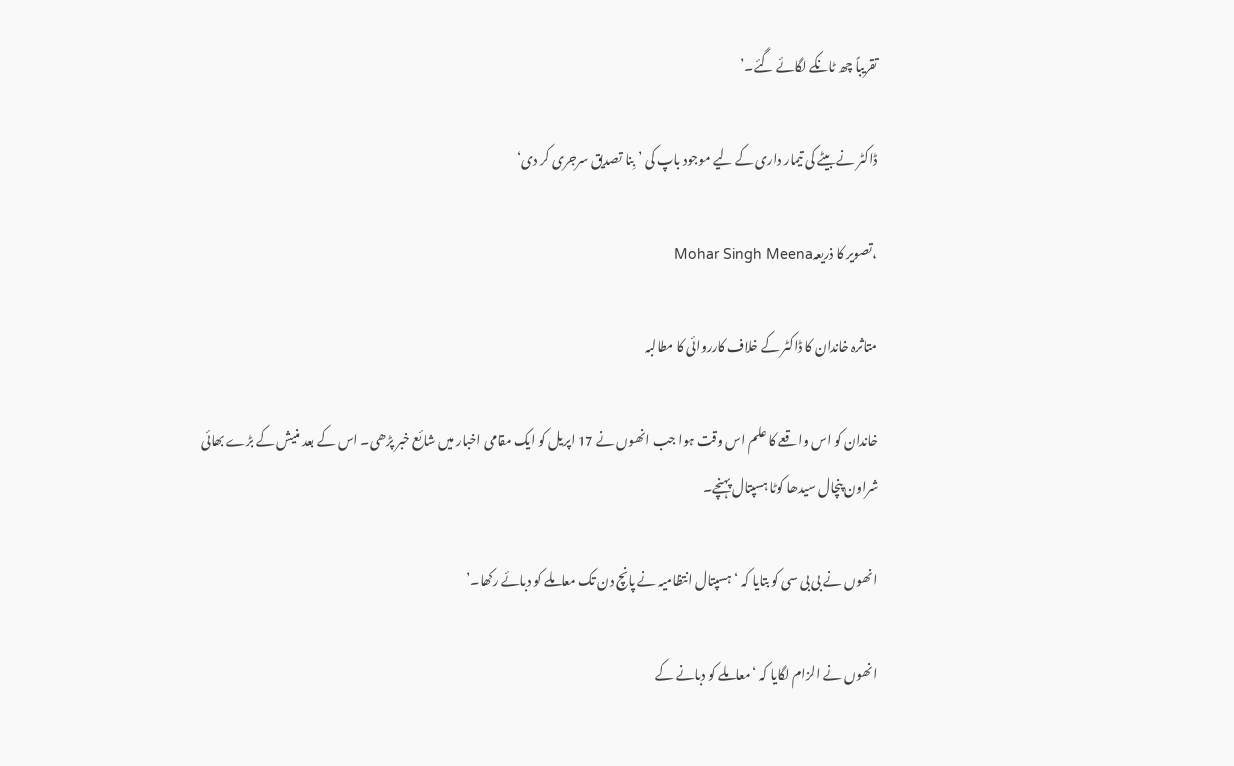تقریباً چھ ٹانکے لگائے گئے۔’

ڈاکٹر نے بیٹے کی تیمار داری کے لیے موجود باپ کی ’بِنا تصدیق سرجری کر دی‘

،تصویر کا ذریعہMohar Singh Meena

متاثرہ خاندان کا ڈاکٹر کے خلاف کارروائی کا مطالبہ

خاندان کو اس واقعے کا علم اس وقت ہوا جب انھوں نے 17 اپریل کو ایک مقامی اخبار میں شائع خبر پڑھی۔ اس کے بعد منیش کے بڑے بھائی شراون پنچال سیدھا کوٹا ہسپتال پہنچے۔

انھوں نے بی بی سی کو بتایا کہ ‘ہسپتال انتظامیہ نے پانچ دن تک معاملے کو دبائے رکھا۔’

انھوں نے الزام لگایا کہ ‘معاملے کو دبانے کے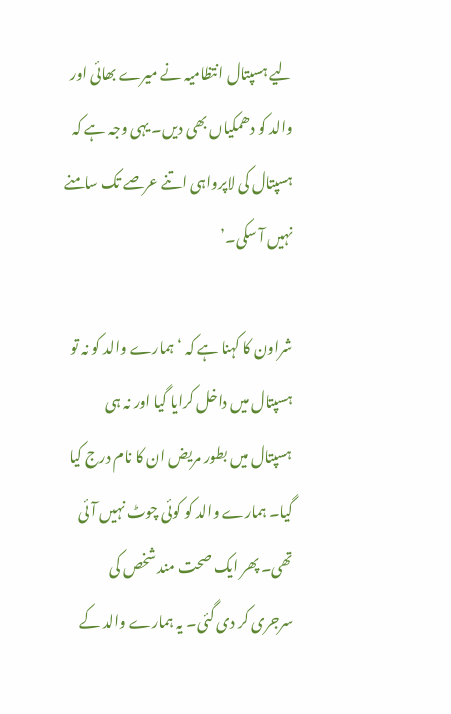لیے ہسپتال انتظامیہ نے میرے بھائی اور والد کو دھمکیاں بھی دیں۔ یہی وجہ ہے کہ ہسپتال کی لاپرواہی اتنے عرصے تک سامنے نہیں آ سکی۔’

شراون کا کہنا ہے کہ ‘ہمارے والد کو نہ تو ہسپتال میں داخل کرایا گیا اور نہ ہی ہسپتال میں بطور مریض ان کا نام درج کیا گیا۔ ہمارے والد کو کوئی چوٹ نہیں آئی تھی۔ پھر ایک صحت مند شخص کی سرجری کر دی گئی۔ یہ ہمارے والد کے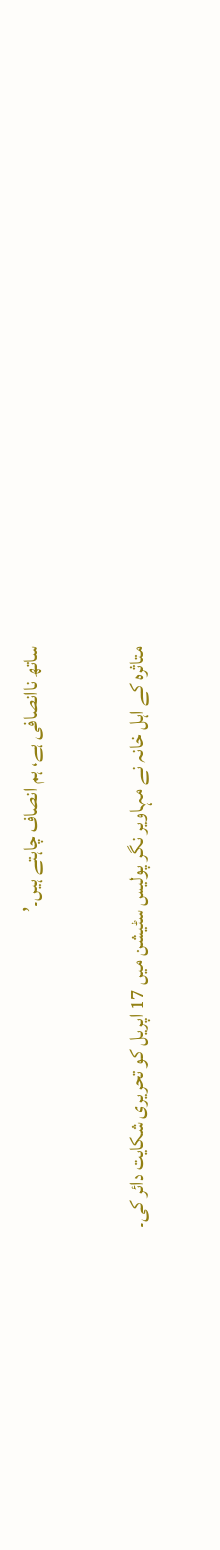ساتھ ناانصافی ہے، ہم انصاف چاہتے ہیں۔’

متاثرہ کے اہل خانہ نے مہاویر نگر پولیس سٹیشن میں 17 اپریل کو تحریری شکایت دائر کی۔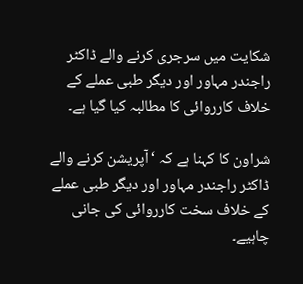شکایت میں سرجری کرنے والے ڈاکٹر راجندر مہاور اور دیگر طبی عملے کے خلاف کارروائی کا مطالبہ کیا گیا ہے۔

شراون کا کہنا ہے کہ ‘آپریشن کرنے والے ڈاکٹر راجندر مہاور اور دیگر طبی عملے کے خلاف سخت کارروائی کی جانی چاہیے۔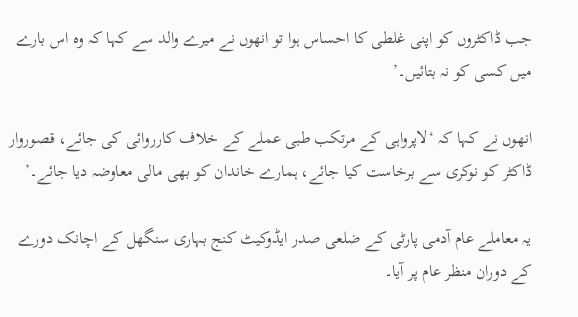جب ڈاکٹروں کو اپنی غلطی کا احساس ہوا تو انھوں نے میرے والد سے کہا کہ وہ اس بارے میں کسی کو نہ بتائیں۔’

انھوں نے کہا کہ ‘لاپرواہی کے مرتکب طبی عملے کے خلاف کارروائی کی جائے، قصوروار ڈاکٹر کو نوکری سے برخاست کیا جائے، ہمارے خاندان کو بھی مالی معاوضہ دیا جائے۔’

یہ معاملے عام آدمی پارٹی کے ضلعی صدر ایڈوکیٹ کنج بہاری سنگھل کے اچانک دورے کے دوران منظر عام پر آیا۔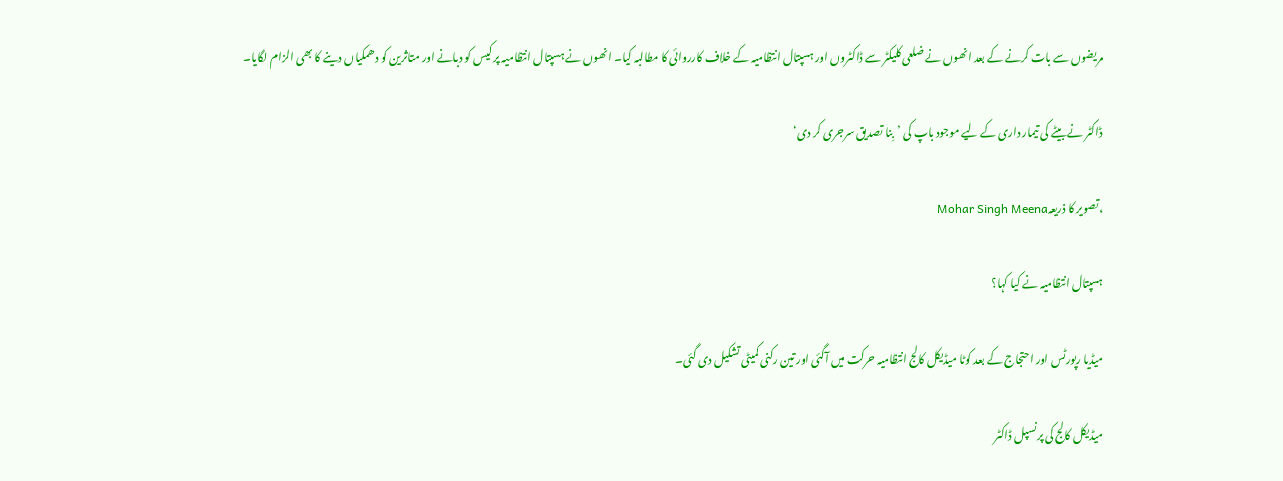مریضوں سے بات کرنے کے بعد انھوں نے ضلعی کلیکٹر سے ڈاکٹروں اور ہسپتال انتظامیہ کے خلاف کارروائی کا مطالبہ کیا۔ انھوں نے ہسپتال انتظامیہ پر کیس کو دبانے اور متاثرین کو دھمکیاں دینے کا بھی الزام لگایا۔

ڈاکٹر نے بیٹے کی تیمار داری کے لیے موجود باپ کی ’بِنا تصدیق سرجری کر دی‘

،تصویر کا ذریعہMohar Singh Meena

ہسپتال انتظامیہ نے کیا کہا؟

میڈیا رپورٹس اور احتجاج کے بعد کوٹا میڈیکل کالج انتظامیہ حرکت میں آگئی اور تین رکنی کمیٹی تشکیل دی گئی۔

میڈیکل کالج کی پرنسپل ڈاکٹر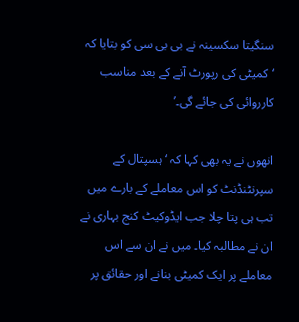سنگیتا سکسینہ نے بی بی سی کو بتایا کہ ‘کمیٹی کی رپورٹ آنے کے بعد مناسب کارروائی کی جائے گی۔’

انھوں نے یہ بھی کہا کہ ‘ہسپتال کے سپرنٹنڈنٹ کو اس معاملے کے بارے میں تب ہی پتا چلا جب ایڈوکیٹ کنج بہاری نے ان نے مطالبہ کیا۔ میں نے ان سے اس معاملے پر ایک کمیٹی بنانے اور حقائق پر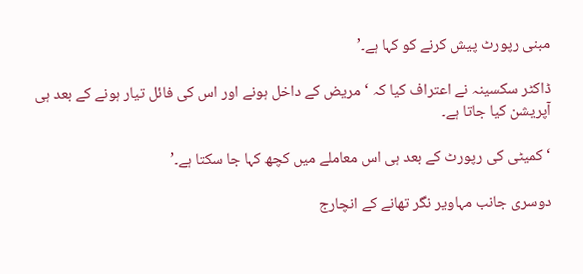مبنی رپورٹ پیش کرنے کو کہا ہے۔’

ڈاکٹر سکسینہ نے اعتراف کیا کہ ‘مریض کے داخل ہونے اور اس کی فائل تیار ہونے کے بعد ہی آپریشن کیا جاتا ہے۔

‘کمیٹی کی رپورٹ کے بعد ہی اس معاملے میں کچھ کہا جا سکتا ہے۔’

دوسری جانب مہاویر نگر تھانے کے انچارج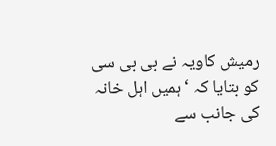رمیش کاویہ نے بی بی سی کو بتایا کہ ‘ہمیں اہل خانہ کی جانب سے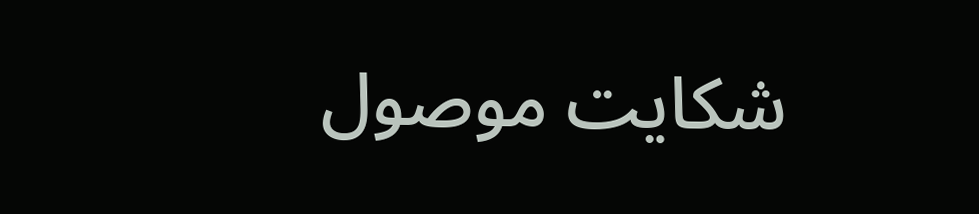شکایت موصول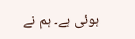ہوئی ہے۔ ہم نے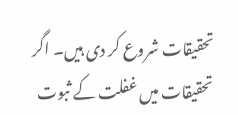تحقیقات شروع کر دی ہیں۔ اگر تحقیقات میں غفلت کے ثبوت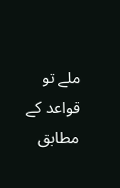ملے تو قواعد کے مطابق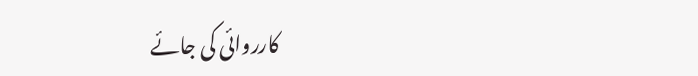کارروائی کی جائے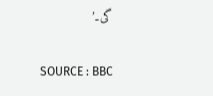گی۔’

SOURCE : BBC